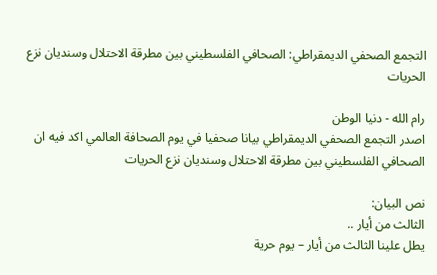التجمع الصحفي الديمقراطي: الصحافي الفلسطيني بين مطرقة الاحتلال وسنديان نزع الحريات

رام الله - دنيا الوطن
اصدر التجمع الصحفي الديمقراطي بيانا صحفيا في يوم الصحافة العالمي اكد فيه ان الصحافي الفلسطيني بين مطرقة الاحتلال وسنديان نزع الحريات

نص البيان:
الثالث من أيار ..
يطل علينا الثالث من أيار – يوم حرية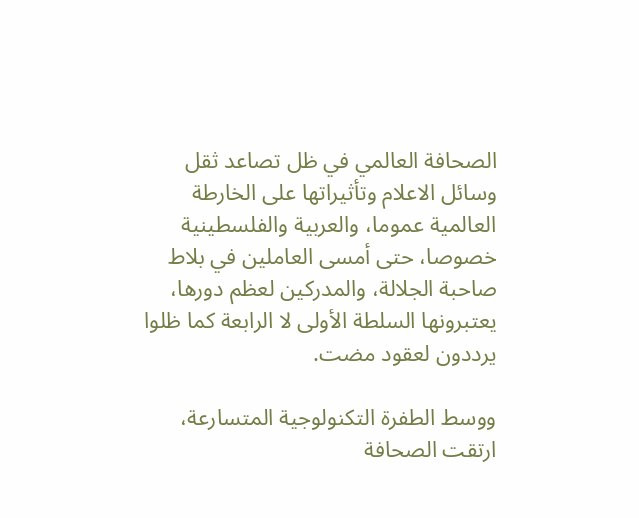الصحافة العالمي في ظل تصاعد ثقل وسائل الاعلام وتأثيراتها على الخارطة العالمية عموما، والعربية والفلسطينية خصوصا، حتى أمسى العاملين في بلاط صاحبة الجلالة، والمدركين لعظم دورها، يعتبرونها السلطة الأولى لا الرابعة كما ظلوا يرددون لعقود مضت.

ووسط الطفرة التكنولوجية المتسارعة، ارتقت الصحافة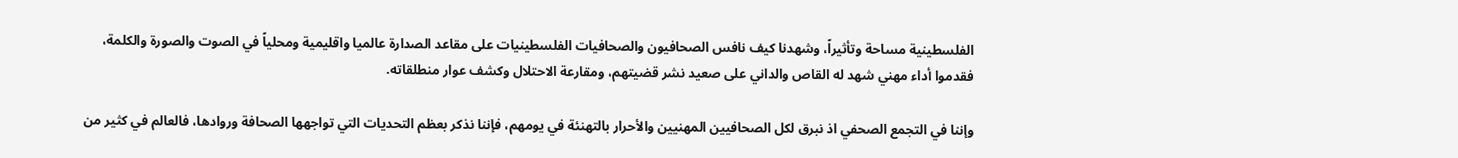الفلسطينية مساحة وتأثيراً، وشهدنا كيف نافس الصحافيون والصحافيات الفلسطينيات على مقاعد الصدارة عالميا واقليمية ومحلياً في الصوت والصورة والكلمة، فقدموا أداء مهني شهد له القاص والداني على صعيد نشر قضيتهم، ومقارعة الاحتلال وكشف عوار منطلقاته.

وإننا في التجمع الصحفي اذ نبرق لكل الصحافيين المهنيين والأحرار بالتهنئة في يومهم، فإننا نذكر بعظم التحديات التي تواجهها الصحافة وروادها، فالعالم في كثير من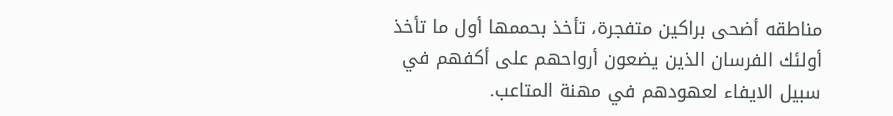مناطقه أضحى براكين متفجرة، تأخذ بحممها أول ما تأخذ أولئك الفرسان الذين يضعون أرواحهم على أكفهم في سبيل الايفاء لعهودهم في مهنة المتاعب.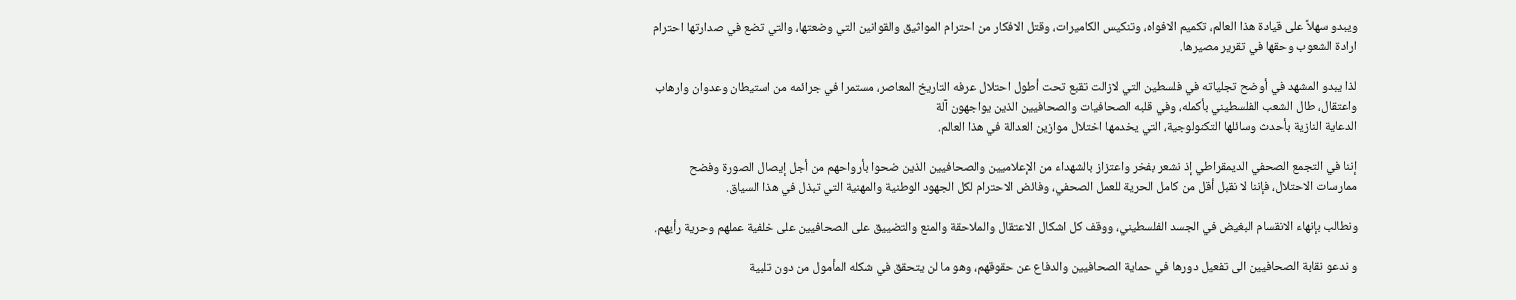ويبدو سهلاً على قيادة هذا العالم، تكميم الافواه، وتنكيس الكاميرات، وقتل الافكار من احترام المواثيق والقوانين التي وضعتها، والتي تضع في صدارتها احترام ارادة الشعوب وحقها في تقرير مصيرها.

لذا يبدو المشهد في أوضح تجلياته في فلسطين التي لازالت تقبع تحت أطول احتلال عرفه التاريخ المعاصر، مستمرا في جرائمه من استيطان وعدوان وارهاب واعتقال، طال الشعب الفلسطيني بأكمله، وفي قلبه الصحافيات والصحافيين الذين يواجهون آلة
الدعاية النازية بأحدث وسائلها التكنولوجية، التي يخدمها اختلال موازين العدالة في هذا العالم.

إننا في التجمع الصحفي الديمقراطي إذ نشعر بفخر واعتزاز بالشهداء من الإعلاميين والصحافيين الذين ضحوا بأرواحهم من أجل إيصال الصورة وفضح ممارسات الاحتلال، فإننا لا نقبل أقل من كامل الحرية للعمل الصحفي، وفائض الاحترام لكل الجهود الوطنية والمهنية التي تبذل في هذا السياق.

ونطالب بإنهاء الانقسام البغيض في الجسد الفلسطيني، ووقف كل اشكال الاعتقال والملاحقة والمنع والتضييق على الصحافيين على خلفية عملهم وحرية رأيهم.

و ندعو نقابة الصحافيين الى تفعيل دورها في حماية الصحافيين والدفاع عن حقوقهم، وهو ما لن يتحقق في شكله المأمول من دون تلبية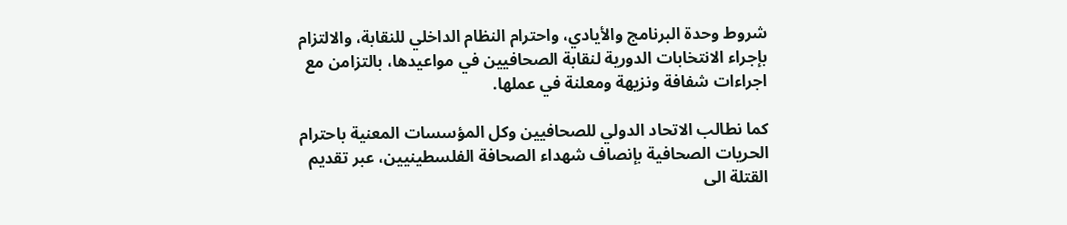شروط وحدة البرنامج والأيادي، واحترام النظام الداخلي للنقابة، والالتزام بإجراء الانتخابات الدورية لنقابة الصحافيين في مواعيدها، بالتزامن مع اجراءات شفافة ونزيهة ومعلنة في عملها.

كما نطالب الاتحاد الدولي للصحافيين وكل المؤسسات المعنية باحترام الحريات الصحافية بإنصاف شهداء الصحافة الفلسطينيين، عبر تقديم القتلة الى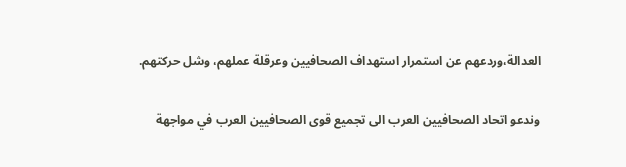العدالة،وردعهم عن استمرار استهداف الصحافيين وعرقلة عملهم، وشل حركتهم.

وندعو اتحاد الصحافيين العرب الى تجميع قوى الصحافيين العرب في مواجهة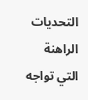التحديات الراهنة التي تواجه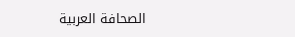الصحافة العربية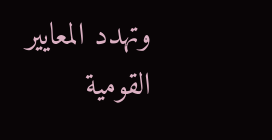وتهدد المعايير القومية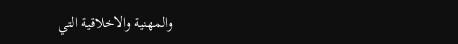والمهنية والاخلاقية التي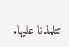تتلمذنا عليها.